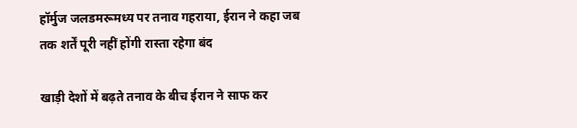हॉर्मुज जलडमरूमध्य पर तनाव गहराया, ईरान ने कहा जब तक शर्तें पूरी नहीं होंगी रास्ता रहेगा बंद

खाड़ी देशों में बढ़ते तनाव के बीच ईरान ने साफ कर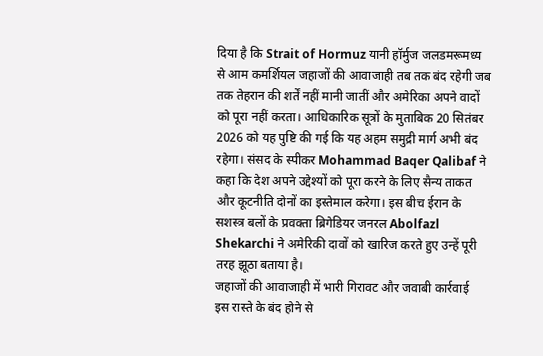दिया है कि Strait of Hormuz यानी हॉर्मुज जलडमरूमध्य से आम कमर्शियल जहाजों की आवाजाही तब तक बंद रहेगी जब तक तेहरान की शर्तें नहीं मानी जातीं और अमेरिका अपने वादों को पूरा नहीं करता। आधिकारिक सूत्रों के मुताबिक 20 सितंबर 2026 को यह पुष्टि की गई कि यह अहम समुद्री मार्ग अभी बंद रहेगा। संसद के स्पीकर Mohammad Baqer Qalibaf ने कहा कि देश अपने उद्देश्यों को पूरा करने के लिए सैन्य ताकत और कूटनीति दोनों का इस्तेमाल करेगा। इस बीच ईरान के सशस्त्र बलों के प्रवक्ता ब्रिगेडियर जनरल Abolfazl Shekarchi ने अमेरिकी दावों को खारिज करते हुए उन्हें पूरी तरह झूठा बताया है।
जहाजों की आवाजाही में भारी गिरावट और जवाबी कार्रवाई
इस रास्ते के बंद होने से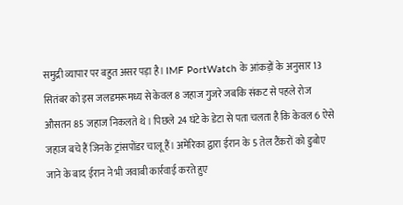समुद्री व्यापार पर बहुत असर पड़ा है। IMF PortWatch के आंकड़ों के अनुसार 13 सितंबर को इस जलडमरूमध्य से केवल 8 जहाज गुजरे जबकि संकट से पहले रोज औसतन 85 जहाज निकलते थे। पिछले 24 घंटे के डेटा से पता चलता है कि केवल 6 ऐसे जहाज बचे हैं जिनके ट्रांसपोंडर चालू हैं। अमेरिका द्वारा ईरान के 5 तेल टैंकरों को डुबोए जाने के बाद ईरान ने भी जवाबी कार्रवाई करते हुए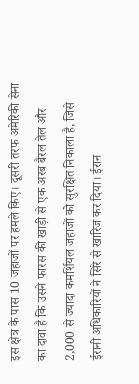इस क्षेत्र के पास 10 जहाजों पर हमले किए। दूसरी तरफ अमेरिकी सेना का दावा है कि उसने फारस की खाड़ी से एक अरब बैरल तेल और 2,000 से ज्यादा कमर्शियल जहाजों को सुरक्षित निकाला है, जिसे ईरानी अधिकारियों ने सिरे से खारिज कर दिया। ईरान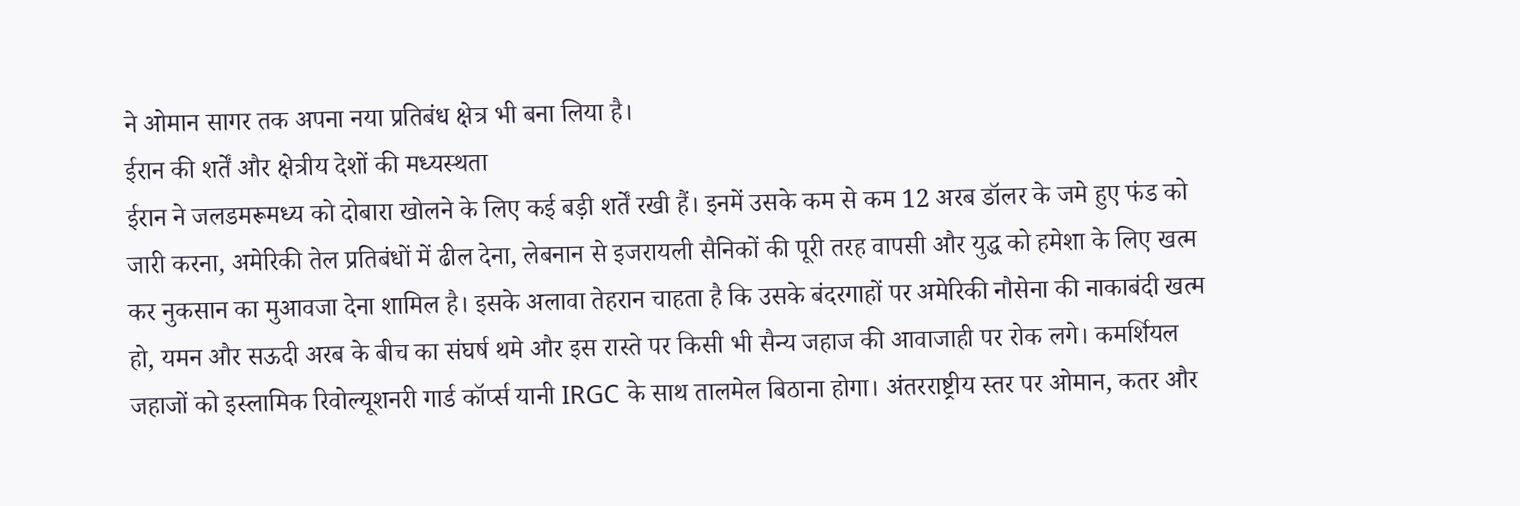ने ओमान सागर तक अपना नया प्रतिबंध क्षेत्र भी बना लिया है।
ईरान की शर्तें और क्षेत्रीय देशों की मध्यस्थता
ईरान ने जलडमरूमध्य को दोबारा खोलने के लिए कई बड़ी शर्तें रखी हैं। इनमें उसके कम से कम 12 अरब डॉलर के जमे हुए फंड को जारी करना, अमेरिकी तेल प्रतिबंधों में ढील देना, लेबनान से इजरायली सैनिकों की पूरी तरह वापसी और युद्ध को हमेशा के लिए खत्म कर नुकसान का मुआवजा देना शामिल है। इसके अलावा तेहरान चाहता है कि उसके बंदरगाहों पर अमेरिकी नौसेना की नाकाबंदी खत्म हो, यमन और सऊदी अरब के बीच का संघर्ष थमे और इस रास्ते पर किसी भी सैन्य जहाज की आवाजाही पर रोक लगे। कमर्शियल जहाजों को इस्लामिक रिवोल्यूशनरी गार्ड कॉर्प्स यानी IRGC के साथ तालमेल बिठाना होगा। अंतरराष्ट्रीय स्तर पर ओमान, कतर और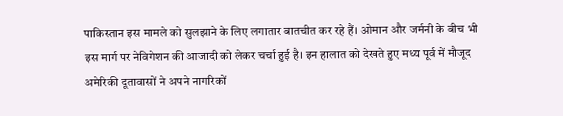पाकिस्तान इस मामले को सुलझाने के लिए लगातार बातचीत कर रहे हैं। ओमान और जर्मनी के बीच भी इस मार्ग पर नेविगेशन की आजादी को लेकर चर्चा हुई है। इन हालात को देखते हुए मध्य पूर्व में मौजूद अमेरिकी दूतावासों ने अपने नागरिकों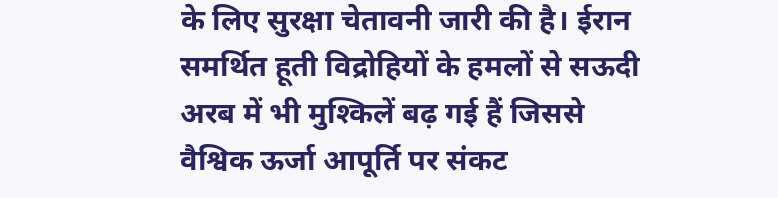के लिए सुरक्षा चेतावनी जारी की है। ईरान समर्थित हूती विद्रोहियों के हमलों से सऊदी अरब में भी मुश्किलें बढ़ गई हैं जिससे वैश्विक ऊर्जा आपूर्ति पर संकट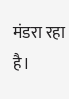मंडरा रहा है।